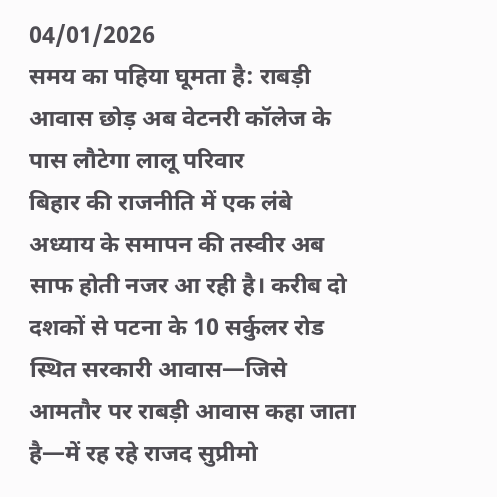04/01/2026
समय का पहिया घूमता है: राबड़ी आवास छोड़ अब वेटनरी कॉलेज के पास लौटेगा लालू परिवार
बिहार की राजनीति में एक लंबे अध्याय के समापन की तस्वीर अब साफ होती नजर आ रही है। करीब दो दशकों से पटना के 10 सर्कुलर रोड स्थित सरकारी आवास—जिसे आमतौर पर राबड़ी आवास कहा जाता है—में रह रहे राजद सुप्रीमो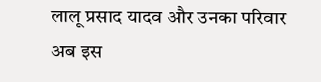लालू प्रसाद यादव और उनका परिवार अब इस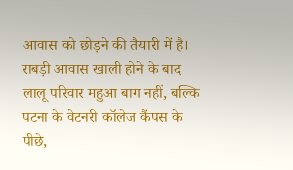आवास को छोड़ने की तैयारी में है।
राबड़ी आवास खाली होने के बाद लालू परिवार महुआ बाग नहीं, बल्कि पटना के वेटनरी कॉलेज कैंपस के पीछे,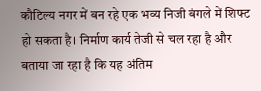कौटिल्य नगर में बन रहे एक भव्य निजी बंगले में शिफ्ट हो सकता है। निर्माण कार्य तेजी से चल रहा है और बताया जा रहा है कि यह अंतिम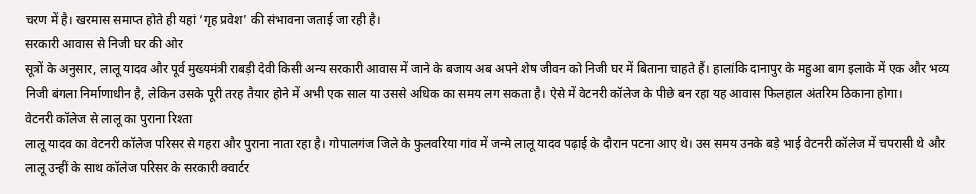चरण में है। खरमास समाप्त होते ही यहां ‘गृह प्रवेश’ की संभावना जताई जा रही है।
सरकारी आवास से निजी घर की ओर
सूत्रों के अनुसार, लालू यादव और पूर्व मुख्यमंत्री राबड़ी देवी किसी अन्य सरकारी आवास में जाने के बजाय अब अपने शेष जीवन को निजी घर में बिताना चाहते हैं। हालांकि दानापुर के महुआ बाग इलाके में एक और भव्य निजी बंगला निर्माणाधीन है, लेकिन उसके पूरी तरह तैयार होने में अभी एक साल या उससे अधिक का समय लग सकता है। ऐसे में वेटनरी कॉलेज के पीछे बन रहा यह आवास फिलहाल अंतरिम ठिकाना होगा।
वेटनरी कॉलेज से लालू का पुराना रिश्ता
लालू यादव का वेटनरी कॉलेज परिसर से गहरा और पुराना नाता रहा है। गोपालगंज जिले के फुलवरिया गांव में जन्मे लालू यादव पढ़ाई के दौरान पटना आए थे। उस समय उनके बड़े भाई वेटनरी कॉलेज में चपरासी थे और लालू उन्हीं के साथ कॉलेज परिसर के सरकारी क्वार्टर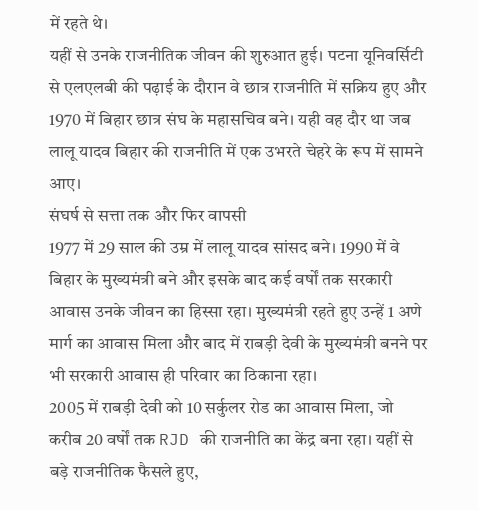में रहते थे।
यहीं से उनके राजनीतिक जीवन की शुरुआत हुई। पटना यूनिवर्सिटी से एलएलबी की पढ़ाई के दौरान वे छात्र राजनीति में सक्रिय हुए और 1970 में बिहार छात्र संघ के महासचिव बने। यही वह दौर था जब लालू यादव बिहार की राजनीति में एक उभरते चेहरे के रूप में सामने आए।
संघर्ष से सत्ता तक और फिर वापसी
1977 में 29 साल की उम्र में लालू यादव सांसद बने। 1990 में वे बिहार के मुख्यमंत्री बने और इसके बाद कई वर्षों तक सरकारी आवास उनके जीवन का हिस्सा रहा। मुख्यमंत्री रहते हुए उन्हें 1 अणे मार्ग का आवास मिला और बाद में राबड़ी देवी के मुख्यमंत्री बनने पर भी सरकारी आवास ही परिवार का ठिकाना रहा।
2005 में राबड़ी देवी को 10 सर्कुलर रोड का आवास मिला, जो करीब 20 वर्षों तक RJD की राजनीति का केंद्र बना रहा। यहीं से बड़े राजनीतिक फैसले हुए,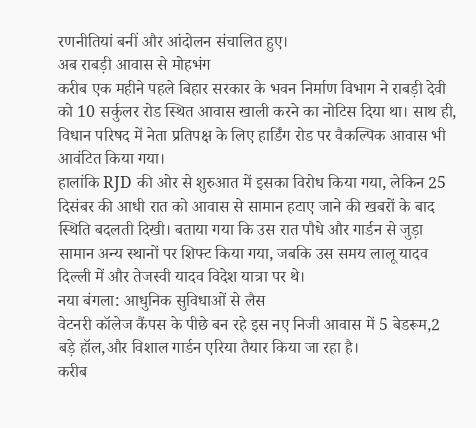रणनीतियां बनीं और आंदोलन संचालित हुए।
अब राबड़ी आवास से मोहभंग
करीब एक महीने पहले बिहार सरकार के भवन निर्माण विभाग ने राबड़ी देवी को 10 सर्कुलर रोड स्थित आवास खाली करने का नोटिस दिया था। साथ ही, विधान परिषद में नेता प्रतिपक्ष के लिए हार्डिंग रोड पर वैकल्पिक आवास भी आवंटित किया गया।
हालांकि RJD की ओर से शुरुआत में इसका विरोध किया गया, लेकिन 25 दिसंबर की आधी रात को आवास से सामान हटाए जाने की खबरों के बाद स्थिति बदलती दिखी। बताया गया कि उस रात पौधे और गार्डन से जुड़ा सामान अन्य स्थानों पर शिफ्ट किया गया, जबकि उस समय लालू यादव दिल्ली में और तेजस्वी यादव विदेश यात्रा पर थे।
नया बंगला: आधुनिक सुविधाओं से लैस
वेटनरी कॉलेज कैंपस के पीछे बन रहे इस नए निजी आवास में 5 बेडरूम,2 बड़े हॉल,और विशाल गार्डन एरिया तैयार किया जा रहा है।
करीब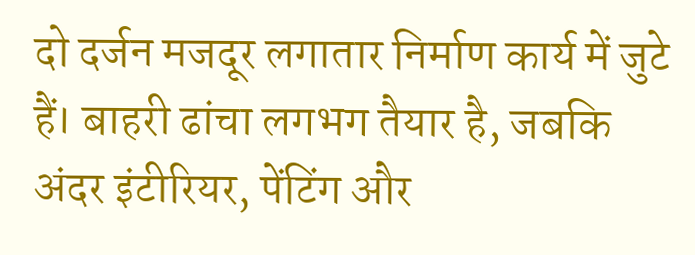दो दर्जन मजदूर लगातार निर्माण कार्य में जुटे हैं। बाहरी ढांचा लगभग तैयार है, जबकि अंदर इंटीरियर, पेंटिंग और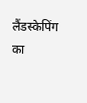लैंडस्केपिंग का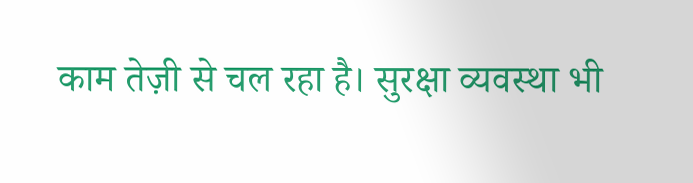काम तेज़ी से चल रहा है। सुरक्षा व्यवस्था भी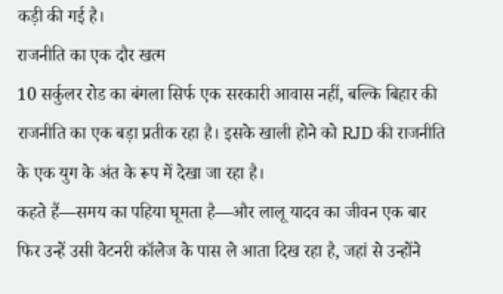कड़ी की गई है।
राजनीति का एक दौर खत्म
10 सर्कुलर रोड का बंगला सिर्फ एक सरकारी आवास नहीं, बल्कि बिहार की राजनीति का एक बड़ा प्रतीक रहा है। इसके खाली होने को RJD की राजनीति के एक युग के अंत के रूप में देखा जा रहा है।
कहते हैं—समय का पहिया घूमता है—और लालू यादव का जीवन एक बार फिर उन्हें उसी वेटनरी कॉलेज के पास ले आता दिख रहा है, जहां से उन्होंने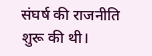संघर्ष की राजनीति शुरू की थी।